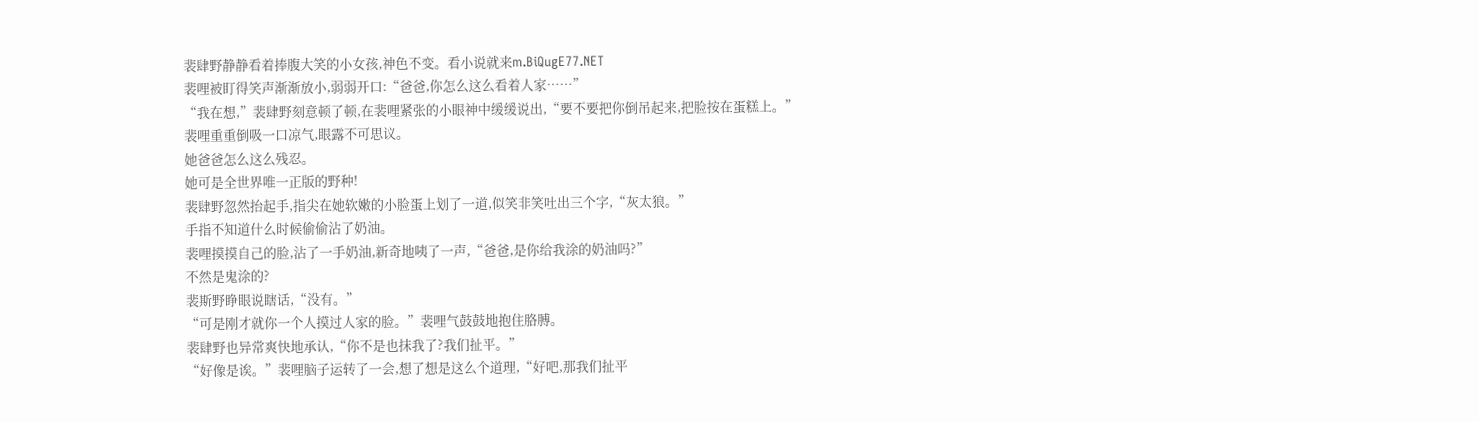裴肆野静静看着捧腹大笑的小女孩,神色不变。看小说就来m.BiQugE77.NET
裴哩被盯得笑声渐渐放小,弱弱开口:“爸爸,你怎么这么看着人家……”
“我在想,”裴肆野刻意顿了顿,在裴哩紧张的小眼神中缓缓说出,“要不要把你倒吊起来,把脸按在蛋糕上。”
裴哩重重倒吸一口凉气,眼露不可思议。
她爸爸怎么这么残忍。
她可是全世界唯一正版的野种!
裴肆野忽然抬起手,指尖在她软嫩的小脸蛋上划了一道,似笑非笑吐出三个字,“灰太狼。”
手指不知道什么时候偷偷沾了奶油。
裴哩摸摸自己的脸,沾了一手奶油,新奇地咦了一声,“爸爸,是你给我涂的奶油吗?”
不然是鬼涂的?
裴斯野睁眼说瞎话,“没有。”
“可是刚才就你一个人摸过人家的脸。”裴哩气鼓鼓地抱住胳膊。
裴肆野也异常爽快地承认,“你不是也抹我了?我们扯平。”
“好像是诶。”裴哩脑子运转了一会,想了想是这么个道理,“好吧,那我们扯平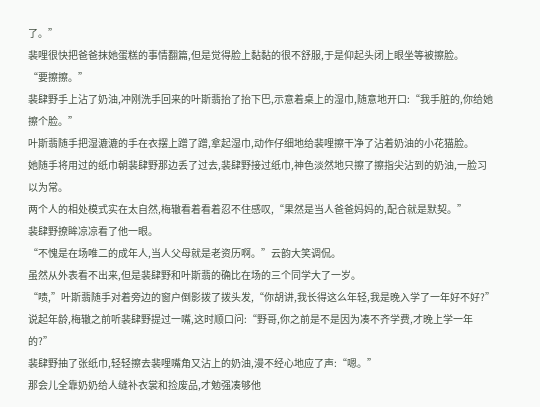了。”
裴哩很快把爸爸抹她蛋糕的事情翻篇,但是觉得脸上黏黏的很不舒服,于是仰起头闭上眼坐等被擦脸。
“要擦擦。”
裴肆野手上沾了奶油,冲刚洗手回来的叶斯翡抬了抬下巴,示意着桌上的湿巾,随意地开口:“我手脏的,你给她擦个脸。”
叶斯翡随手把湿漉漉的手在衣摆上蹭了蹭,拿起湿巾,动作仔细地给裴哩擦干净了沾着奶油的小花猫脸。
她随手将用过的纸巾朝裴肆野那边丢了过去,裴肆野接过纸巾,神色淡然地只擦了擦指尖沾到的奶油,一脸习以为常。
两个人的相处模式实在太自然,梅辙看着看着忍不住感叹,“果然是当人爸爸妈妈的,配合就是默契。”
裴肆野撩眸凉凉看了他一眼。
“不愧是在场唯二的成年人,当人父母就是老资历啊。”云韵大笑调侃。
虽然从外表看不出来,但是裴肆野和叶斯翡的确比在场的三个同学大了一岁。
“啧,”叶斯翡随手对着旁边的窗户倒影拨了拨头发,“你胡讲,我长得这么年轻,我是晚入学了一年好不好?”
说起年龄,梅辙之前听裴肆野提过一嘴,这时顺口问:“野哥,你之前是不是因为凑不齐学费,才晚上学一年的?”
裴肆野抽了张纸巾,轻轻擦去裴哩嘴角又沾上的奶油,漫不经心地应了声:“嗯。”
那会儿全靠奶奶给人缝补衣裳和捡废品,才勉强凑够他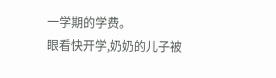一学期的学费。
眼看快开学,奶奶的儿子被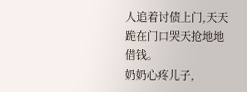人追着讨债上门,天天跪在门口哭天抢地地借钱。
奶奶心疼儿子,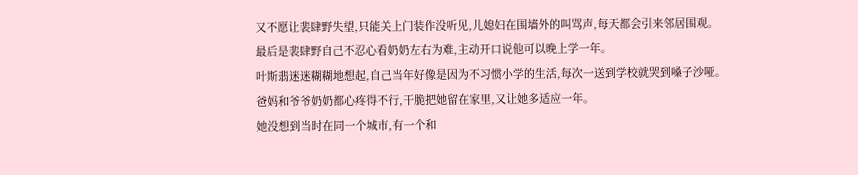又不愿让裴肆野失望,只能关上门装作没听见,儿媳妇在围墙外的叫骂声,每天都会引来邻居围观。
最后是裴肆野自己不忍心看奶奶左右为难,主动开口说他可以晚上学一年。
叶斯翡迷迷糊糊地想起,自己当年好像是因为不习惯小学的生活,每次一送到学校就哭到嗓子沙哑。
爸妈和爷爷奶奶都心疼得不行,干脆把她留在家里,又让她多适应一年。
她没想到当时在同一个城市,有一个和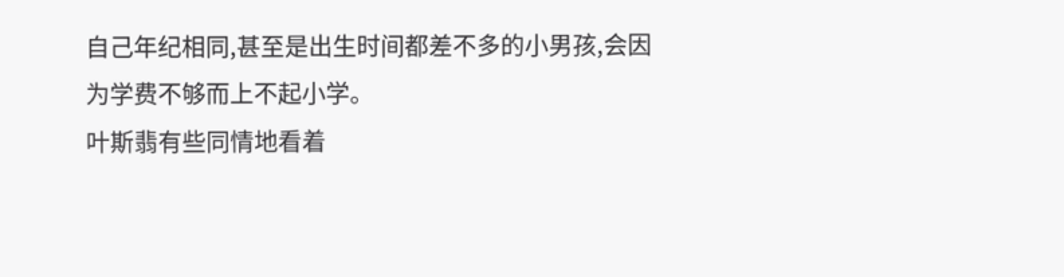自己年纪相同,甚至是出生时间都差不多的小男孩,会因为学费不够而上不起小学。
叶斯翡有些同情地看着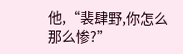他,“裴肆野,你怎么那么惨?”